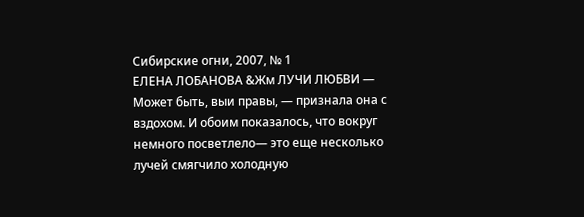Сибирские огни, 2007, № 1
ЕЛЕНА ЛОБАНОВА &Жм ЛУЧИ ЛЮБВИ — Может быть, выи правы, — признала она с вздохом. И обоим показалось, что вокруг немного посветлело— это еще несколько лучей смягчило холодную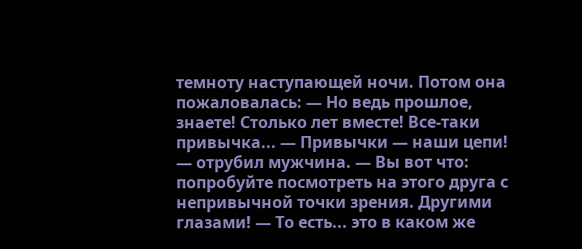темноту наступающей ночи. Потом она пожаловалась: — Но ведь прошлое, знаете! Столько лет вместе! Все-таки привычка... — Привычки — наши цепи! — отрубил мужчина. — Вы вот что: попробуйте посмотреть на этого друга с непривычной точки зрения. Другими глазами! — То есть... это в каком же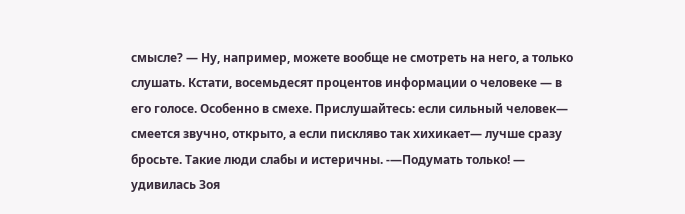смысле? — Ну, например, можете вообще не смотреть на него, а только слушать. Кстати, восемьдесят процентов информации о человеке — в его голосе. Особенно в смехе. Прислушайтесь: если сильный человек— смеется звучно, открыто, а если пискляво так хихикает— лучше сразу бросьте. Такие люди слабы и истеричны. -—Подумать только! — удивилась Зоя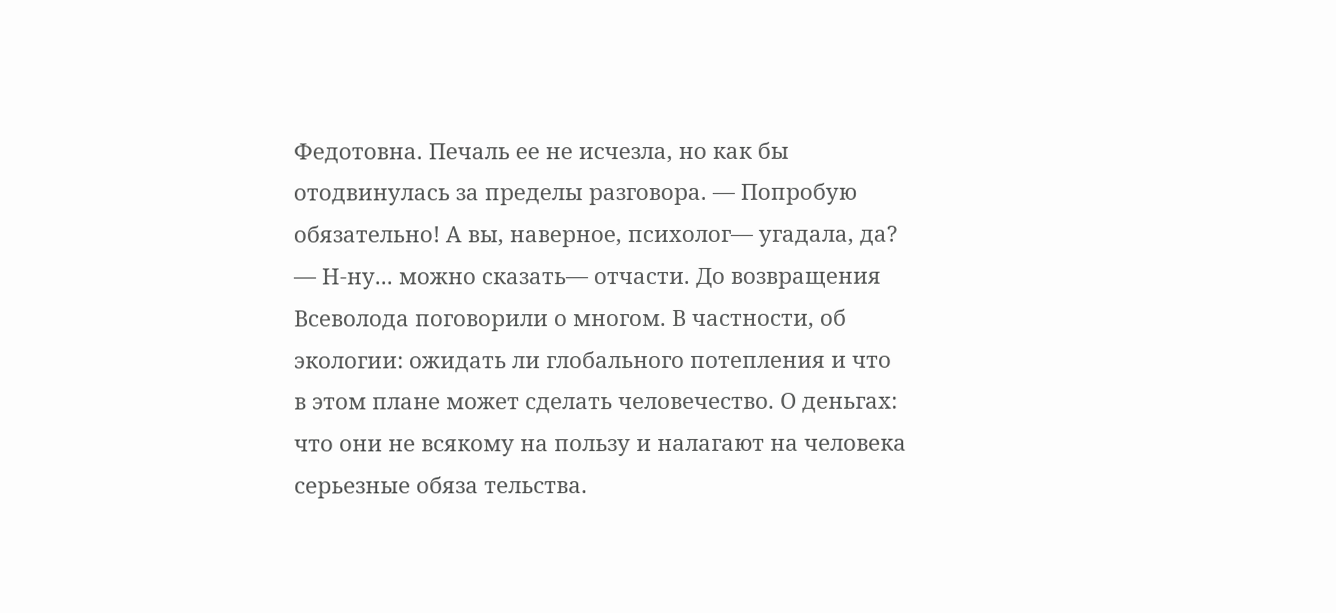Федотовна. Печаль ее не исчезла, но как бы отодвинулась за пределы разговора. — Попробую обязательно! А вы, наверное, психолог— угадала, да? — Н-ну... можно сказать— отчасти. До возвращения Всеволода поговорили о многом. В частности, об экологии: ожидать ли глобального потепления и что в этом плане может сделать человечество. О деньгах: что они не всякому на пользу и налагают на человека серьезные обяза тельства.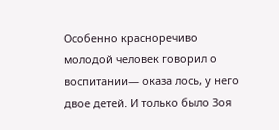Особенно красноречиво молодой человек говорил о воспитании— оказа лось, у него двое детей. И только было Зоя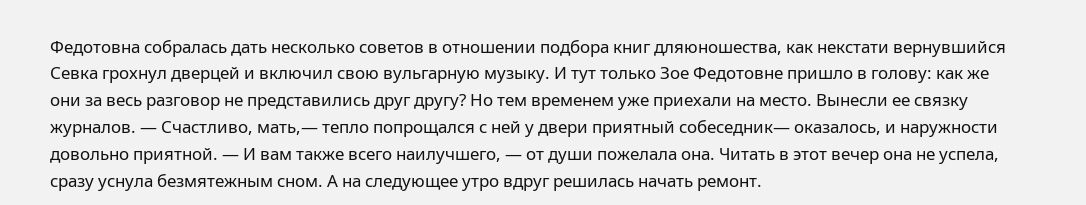Федотовна собралась дать несколько советов в отношении подбора книг дляюношества, как некстати вернувшийся Севка грохнул дверцей и включил свою вульгарную музыку. И тут только Зое Федотовне пришло в голову: как же они за весь разговор не представились друг другу? Но тем временем уже приехали на место. Вынесли ее связку журналов. — Счастливо, мать,— тепло попрощался с ней у двери приятный собеседник— оказалось, и наружности довольно приятной. — И вам также всего наилучшего, — от души пожелала она. Читать в этот вечер она не успела, сразу уснула безмятежным сном. А на следующее утро вдруг решилась начать ремонт.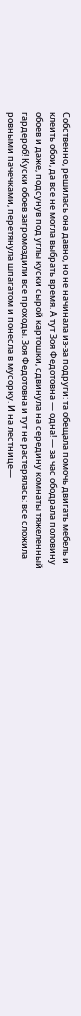Собственно, решилась она давно, но не начинала из-за подруги: та обещала помочь двигать мебель и клеить обои, да все не могла выбрать время. А тут Зоя Федотовна — одна! — за час ободрала половину обоев и даже, подсунув под углы куски сырой картошки, сдвинула на середину комнаты тяжеленный гардероб! Куски обоев загромоздили все проходы. Зоя Федотовна и тут не растерялась: все сложила ровными пачечками, перетянула шпагатом и понесла в мусорку. И на лестнице—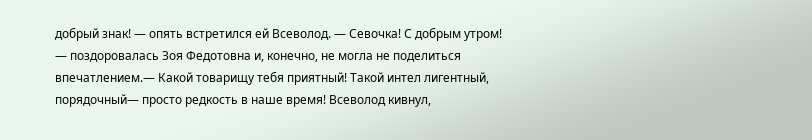добрый знак! — опять встретился ей Всеволод. — Севочка! С добрым утром! — поздоровалась Зоя Федотовна и, конечно, не могла не поделиться впечатлением.— Какой товарищу тебя приятный! Такой интел лигентный, порядочный— просто редкость в наше время! Всеволод кивнул,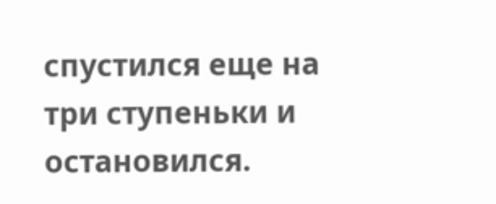спустился еще на три ступеньки и остановился.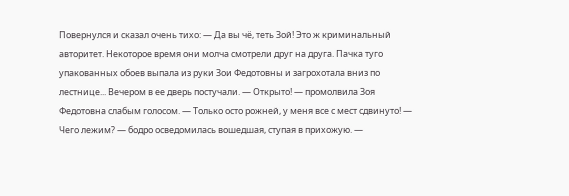Повернулся и сказал очень тихо: — Да вы чё, теть Зой! Это ж криминальный авторитет. Некоторое время они молча смотрели друг на друга. Пачка туго упакованных обоев выпала из руки Зои Федотовны и загрохотала вниз по лестнице... Вечером в ее дверь постучали. — Открыто! — промолвила Зоя Федотовна слабым голосом. — Только осто рожней, у меня все с мест сдвинуто! — Чего лежим? — бодро осведомилась вошедшая, ступая в прихожую. —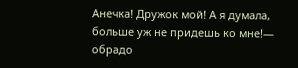Анечка! Дружок мой! А я думала, больше уж не придешь ко мне!— обрадо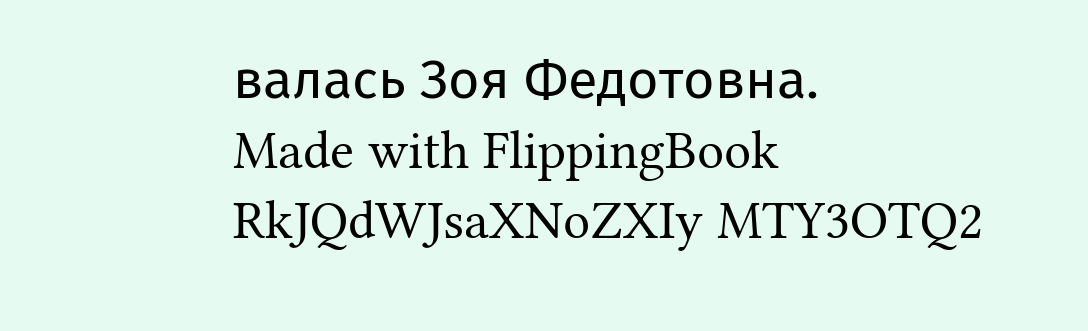валась Зоя Федотовна.
Made with FlippingBook
RkJQdWJsaXNoZXIy MTY3OTQ2